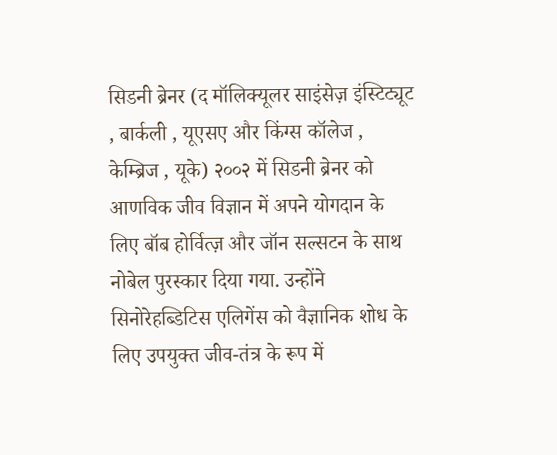सिडनी ब्रेनर (द मॉलिक्यूलर साइंसेज़ इंस्टिट्यूट , बार्कली , यूएसए और किंग्स कॉलेज , केम्ब्रिज , यूके) २००२ में सिडनी ब्रेनर को आणविक जीव विज्ञान में अपने योगदान के लिए बॉब होर्वित्ज़ और जॉन सल्सटन के साथ नोबेल पुरस्कार दिया गया. उन्होंने सिनोरेहब्डिटिस एलिगेंस को वैज्ञानिक शोध के लिए उपयुक्त जीव-तंत्र के रूप में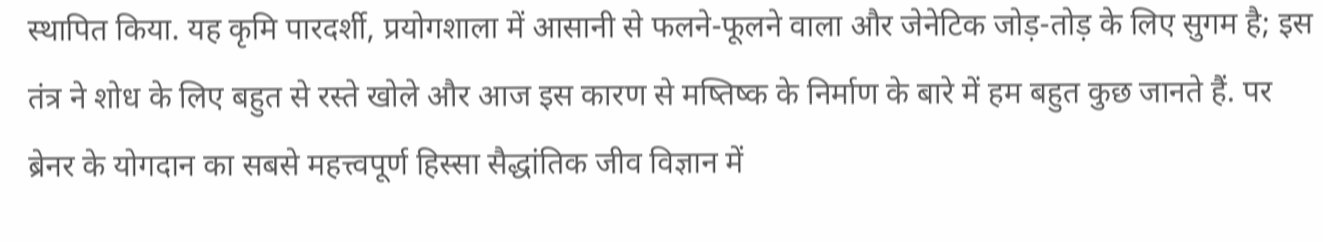स्थापित किया. यह कृमि पारदर्शी, प्रयोगशाला में आसानी से फलने-फूलने वाला और जेनेटिक जोड़-तोड़ के लिए सुगम है; इस तंत्र ने शोध के लिए बहुत से रस्ते खोले और आज इस कारण से मष्तिष्क के निर्माण के बारे में हम बहुत कुछ जानते हैं. पर ब्रेनर के योगदान का सबसे महत्त्वपूर्ण हिस्सा सैद्धांतिक जीव विज्ञान में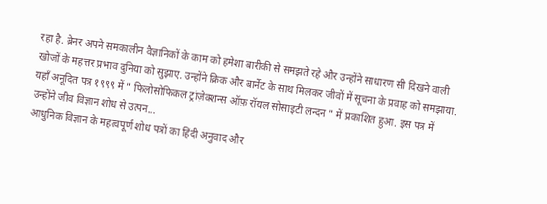रहा है. ब्रेनर अपने समकालीन वैज्ञानिकों के काम को हमेशा बारीकी से समझते रहे और उन्होंने साधारण सी दिखने वाली खोजों के महत्तर प्रभाव दुनिया को सुझाए. उन्होंने क्रिक और बार्नेट के साथ मिलकर जीवों में सूचना के प्रवाह को समझाया. यहाँ अनूदित पत्र १९९९ में " फिलोसोफिकल ट्रांज़ेक्शन्स ऑफ़ रॉयल सोसाइटी लन्दन " में प्रकाशित हुआ. इस पत्र में उन्होंने जीव विज्ञान शोध से उत्पन...
आधुनिक विज्ञान के महत्वपूर्ण शोध पत्रों का हिंदी अनुवाद और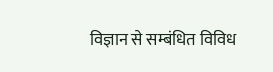विज्ञान से सम्बंधित विविध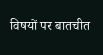विषयों पर बातचीत